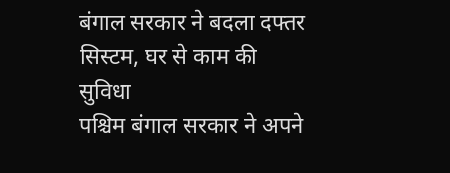बंगाल सरकार ने बदला दफ्तर सिस्टम, घर से काम की सुविधा
पश्चिम बंगाल सरकार ने अपने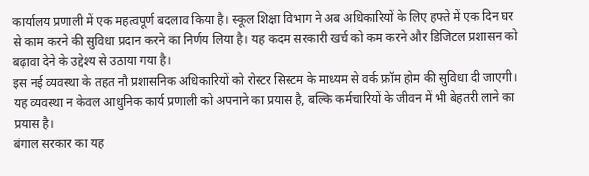कार्यालय प्रणाली में एक महत्वपूर्ण बदलाव किया है। स्कूल शिक्षा विभाग ने अब अधिकारियों के लिए हफ्ते में एक दिन घर से काम करने की सुविधा प्रदान करने का निर्णय लिया है। यह कदम सरकारी खर्च को कम करने और डिजिटल प्रशासन को बढ़ावा देने के उद्देश्य से उठाया गया है।
इस नई व्यवस्था के तहत नौ प्रशासनिक अधिकारियों को रोस्टर सिस्टम के माध्यम से वर्क फ्रॉम होम की सुविधा दी जाएगी। यह व्यवस्था न केवल आधुनिक कार्य प्रणाली को अपनाने का प्रयास है, बल्कि कर्मचारियों के जीवन में भी बेहतरी लाने का प्रयास है।
बंगाल सरकार का यह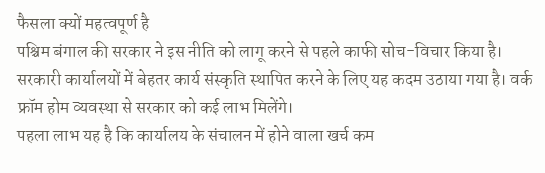फैसला क्यों महत्वपूर्ण है
पश्चिम बंगाल की सरकार ने इस नीति को लागू करने से पहले काफी सोच-विचार किया है। सरकारी कार्यालयों में बेहतर कार्य संस्कृति स्थापित करने के लिए यह कदम उठाया गया है। वर्क फ्रॉम होम व्यवस्था से सरकार को कई लाभ मिलेंगे।
पहला लाभ यह है कि कार्यालय के संचालन में होने वाला खर्च कम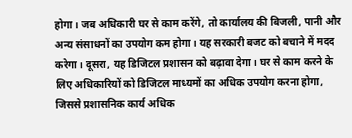होगा। जब अधिकारी घर से काम करेंगे, तो कार्यालय की बिजली, पानी और अन्य संसाधनों का उपयोग कम होगा। यह सरकारी बजट को बचाने में मदद करेगा। दूसरा, यह डिजिटल प्रशासन को बढ़ावा देगा। घर से काम करने के लिए अधिकारियों को डिजिटल माध्यमों का अधिक उपयोग करना होगा, जिससे प्रशासनिक कार्य अधिक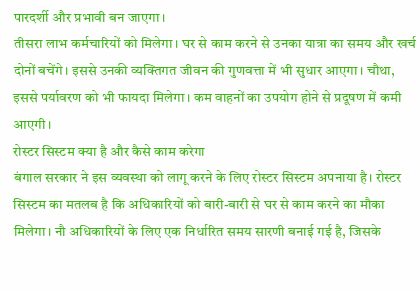पारदर्शी और प्रभावी बन जाएगा।
तीसरा लाभ कर्मचारियों को मिलेगा। घर से काम करने से उनका यात्रा का समय और खर्च दोनों बचेंगे। इससे उनकी व्यक्तिगत जीवन की गुणवत्ता में भी सुधार आएगा। चौथा, इससे पर्यावरण को भी फायदा मिलेगा। कम वाहनों का उपयोग होने से प्रदूषण में कमी आएगी।
रोस्टर सिस्टम क्या है और कैसे काम करेगा
बंगाल सरकार ने इस व्यवस्था को लागू करने के लिए रोस्टर सिस्टम अपनाया है। रोस्टर सिस्टम का मतलब है कि अधिकारियों को बारी-बारी से घर से काम करने का मौका मिलेगा। नौ अधिकारियों के लिए एक निर्धारित समय सारणी बनाई गई है, जिसके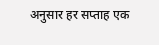अनुसार हर सप्ताह एक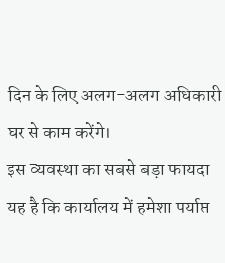दिन के लिए अलग-अलग अधिकारी घर से काम करेंगे।
इस व्यवस्था का सबसे बड़ा फायदा यह है कि कार्यालय में हमेशा पर्याप्त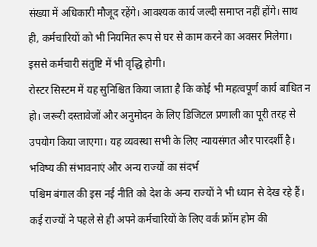संख्या में अधिकारी मौजूद रहेंगे। आवश्यक कार्य जल्दी समाप्त नहीं होंगे। साथ ही, कर्मचारियों को भी नियमित रूप से घर से काम करने का अवसर मिलेगा। इससे कर्मचारी संतुष्टि में भी वृद्धि होगी।
रोस्टर सिस्टम में यह सुनिश्चित किया जाता है कि कोई भी महत्वपूर्ण कार्य बाधित न हो। जरूरी दस्तावेजों और अनुमोदन के लिए डिजिटल प्रणाली का पूरी तरह से उपयोग किया जाएगा। यह व्यवस्था सभी के लिए न्यायसंगत और पारदर्शी है।
भविष्य की संभावनाएं और अन्य राज्यों का संदर्भ
पश्चिम बंगाल की इस नई नीति को देश के अन्य राज्यों ने भी ध्यान से देख रहे हैं। कई राज्यों ने पहले से ही अपने कर्मचारियों के लिए वर्क फ्रॉम होम की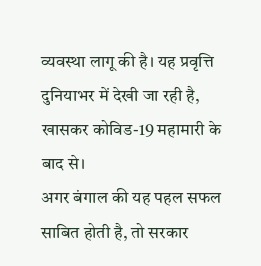व्यवस्था लागू की है। यह प्रवृत्ति दुनियाभर में देखी जा रही है, खासकर कोविड-19 महामारी के बाद से।
अगर बंगाल की यह पहल सफल साबित होती है, तो सरकार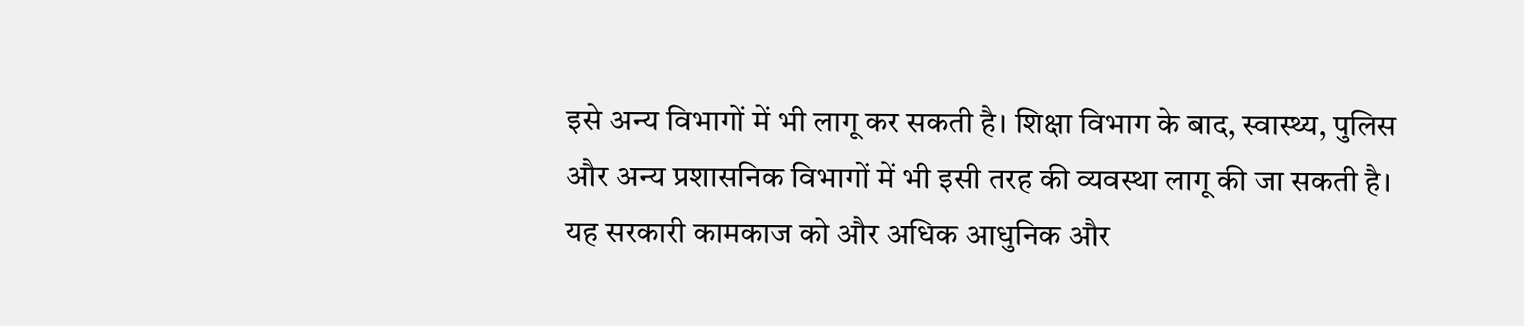इसे अन्य विभागों में भी लागू कर सकती है। शिक्षा विभाग के बाद, स्वास्थ्य, पुलिस और अन्य प्रशासनिक विभागों में भी इसी तरह की व्यवस्था लागू की जा सकती है। यह सरकारी कामकाज को और अधिक आधुनिक और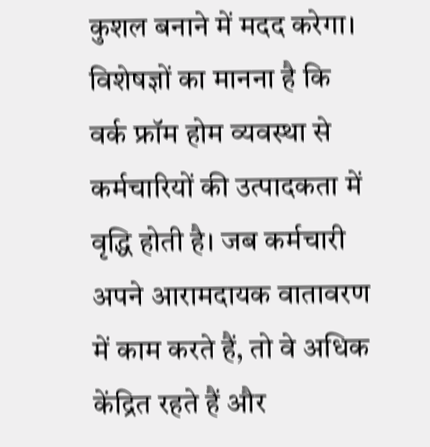कुशल बनाने में मदद करेगा।
विशेषज्ञों का मानना है कि वर्क फ्रॉम होम व्यवस्था से कर्मचारियों की उत्पादकता में वृद्धि होती है। जब कर्मचारी अपने आरामदायक वातावरण में काम करते हैं, तो वे अधिक केंद्रित रहते हैं और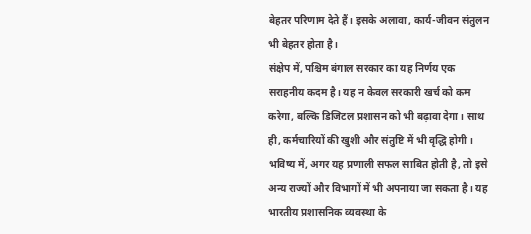बेहतर परिणाम देते हैं। इसके अलावा, कार्य-जीवन संतुलन भी बेहतर होता है।
संक्षेप में, पश्चिम बंगाल सरकार का यह निर्णय एक सराहनीय कदम है। यह न केवल सरकारी खर्च को कम करेगा, बल्कि डिजिटल प्रशासन को भी बढ़ावा देगा। साथ ही, कर्मचारियों की खुशी और संतुष्टि में भी वृद्धि होगी। भविष्य में, अगर यह प्रणाली सफल साबित होती है, तो इसे अन्य राज्यों और विभागों में भी अपनाया जा सकता है। यह भारतीय प्रशासनिक व्यवस्था के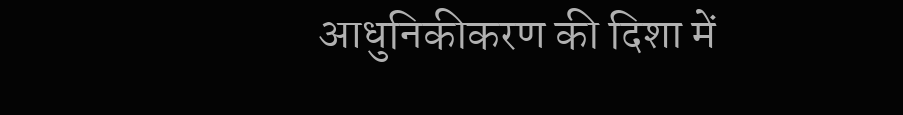आधुनिकीकरण की दिशा में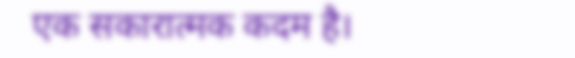एक सकारात्मक कदम है।